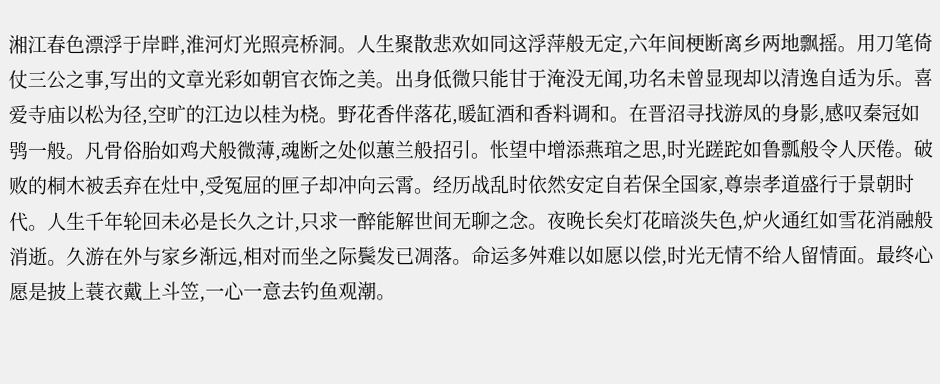湘江春色漂浮于岸畔,淮河灯光照亮桥洞。人生聚散悲欢如同这浮萍般无定,六年间梗断离乡两地飘摇。用刀笔倚仗三公之事,写出的文章光彩如朝官衣饰之美。出身低微只能甘于淹没无闻,功名未曾显现却以清逸自适为乐。喜爱寺庙以松为径,空旷的江边以桂为桡。野花香伴落花,暖缸酒和香料调和。在晋沼寻找游凤的身影,感叹秦冠如鸮一般。凡骨俗胎如鸡犬般微薄,魂断之处似蕙兰般招引。怅望中增添燕琯之思,时光蹉跎如鲁瓢般令人厌倦。破败的桐木被丢弃在灶中,受冤屈的匣子却冲向云霄。经历战乱时依然安定自若保全国家,尊崇孝道盛行于景朝时代。人生千年轮回未必是长久之计,只求一醉能解世间无聊之念。夜晚长矣灯花暗淡失色,炉火通红如雪花消融般消逝。久游在外与家乡渐远,相对而坐之际鬓发已凋落。命运多舛难以如愿以偿,时光无情不给人留情面。最终心愿是披上蓑衣戴上斗笠,一心一意去钓鱼观潮。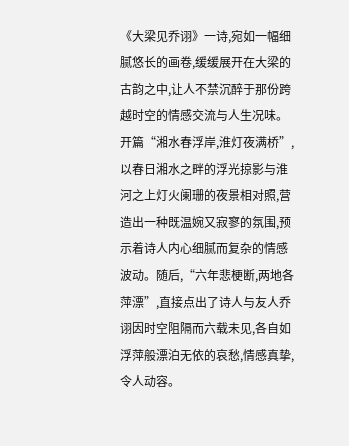《大梁见乔诩》一诗,宛如一幅细腻悠长的画卷,缓缓展开在大梁的古韵之中,让人不禁沉醉于那份跨越时空的情感交流与人生况味。
开篇“湘水春浮岸,淮灯夜满桥”,以春日湘水之畔的浮光掠影与淮河之上灯火阑珊的夜景相对照,营造出一种既温婉又寂寥的氛围,预示着诗人内心细腻而复杂的情感波动。随后,“六年悲梗断,两地各萍漂”,直接点出了诗人与友人乔诩因时空阻隔而六载未见,各自如浮萍般漂泊无依的哀愁,情感真挚,令人动容。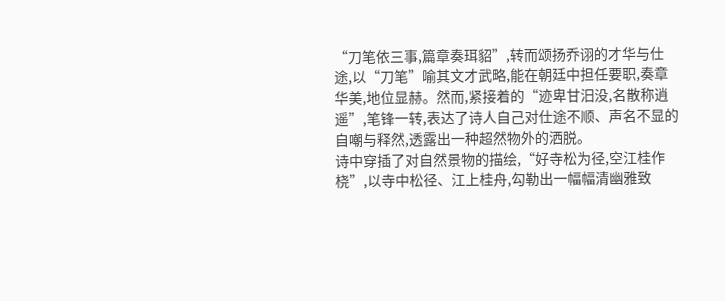“刀笔依三事,篇章奏珥貂”,转而颂扬乔诩的才华与仕途,以“刀笔”喻其文才武略,能在朝廷中担任要职,奏章华美,地位显赫。然而,紧接着的“迹卑甘汨没,名散称逍遥”,笔锋一转,表达了诗人自己对仕途不顺、声名不显的自嘲与释然,透露出一种超然物外的洒脱。
诗中穿插了对自然景物的描绘,“好寺松为径,空江桂作桡”,以寺中松径、江上桂舟,勾勒出一幅幅清幽雅致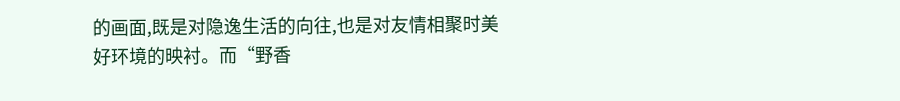的画面,既是对隐逸生活的向往,也是对友情相聚时美好环境的映衬。而“野香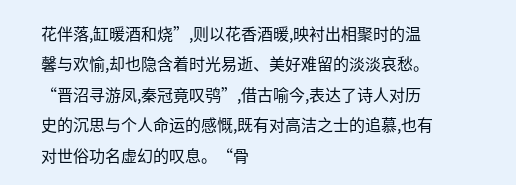花伴落,缸暖酒和烧”,则以花香酒暖,映衬出相聚时的温馨与欢愉,却也隐含着时光易逝、美好难留的淡淡哀愁。
“晋沼寻游凤,秦冠竟叹鸮”,借古喻今,表达了诗人对历史的沉思与个人命运的感慨,既有对高洁之士的追慕,也有对世俗功名虚幻的叹息。“骨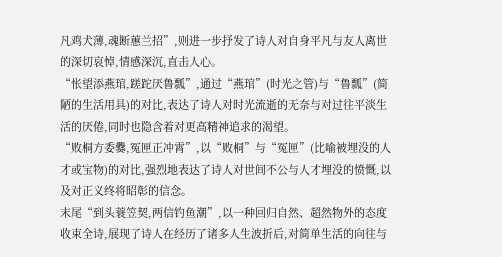凡鸡犬薄,魂断蕙兰招”,则进一步抒发了诗人对自身平凡与友人离世的深切哀悼,情感深沉,直击人心。
“怅望添燕琯,蹉跎厌鲁瓢”,通过“燕琯”(时光之管)与“鲁瓢”(简陋的生活用具)的对比,表达了诗人对时光流逝的无奈与对过往平淡生活的厌倦,同时也隐含着对更高精神追求的渴望。
“败桐方委爨,冤匣正冲霄”,以“败桐”与“冤匣”(比喻被埋没的人才或宝物)的对比,强烈地表达了诗人对世间不公与人才埋没的愤慨,以及对正义终将昭彰的信念。
末尾“到头蓑笠契,两信钓鱼潮”,以一种回归自然、超然物外的态度收束全诗,展现了诗人在经历了诸多人生波折后,对简单生活的向往与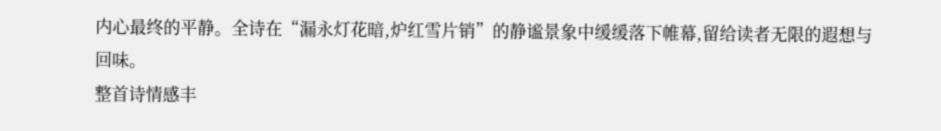内心最终的平静。全诗在“漏永灯花暗,炉红雪片销”的静谧景象中缓缓落下帷幕,留给读者无限的遐想与回味。
整首诗情感丰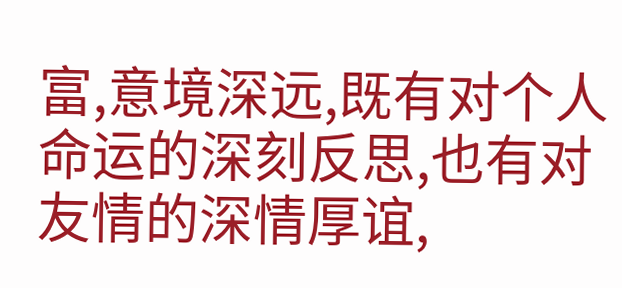富,意境深远,既有对个人命运的深刻反思,也有对友情的深情厚谊,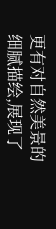更有对自然美景的细腻描绘,展现了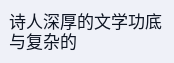诗人深厚的文学功底与复杂的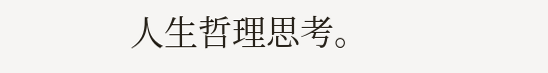人生哲理思考。